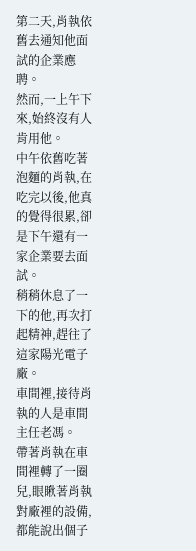第二天,肖執依舊去通知他面試的企業應聘。
然而,一上午下來,始終沒有人肯用他。
中午依舊吃著泡麵的肖執,在吃完以後,他真的覺得很累,卻是下午還有一家企業要去面試。
稍稍休息了一下的他,再次打起精神,趕往了這家陽光電子廠。
車間裡,接待肖執的人是車間主任老馮。
帶著肖執在車間裡轉了一圈兒,眼瞅著肖執對廠裡的設備,都能說出個子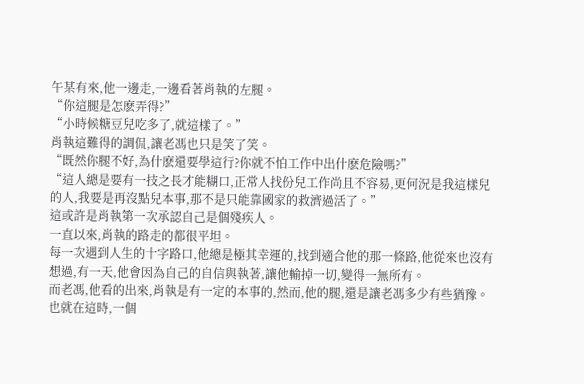午某有來,他一邊走,一邊看著肖執的左腿。
“你這腿是怎麽弄得?”
“小時候糖豆兒吃多了,就這樣了。”
肖執這難得的調侃,讓老馮也只是笑了笑。
“既然你腿不好,為什麽還要學這行?你就不怕工作中出什麽危險嗎?”
“這人總是要有一技之長才能糊口,正常人找份兒工作尚且不容易,更何況是我這樣兒的人,我要是再沒點兒本事,那不是只能靠國家的救濟過活了。”
這或許是肖執第一次承認自己是個殘疾人。
一直以來,肖執的路走的都很平坦。
每一次遇到人生的十字路口,他總是極其幸運的,找到適合他的那一條路,他從來也沒有想過,有一天,他會因為自己的自信與執著,讓他輸掉一切,變得一無所有。
而老馮,他看的出來,肖執是有一定的本事的,然而,他的腿,還是讓老馮多少有些猶豫。
也就在這時,一個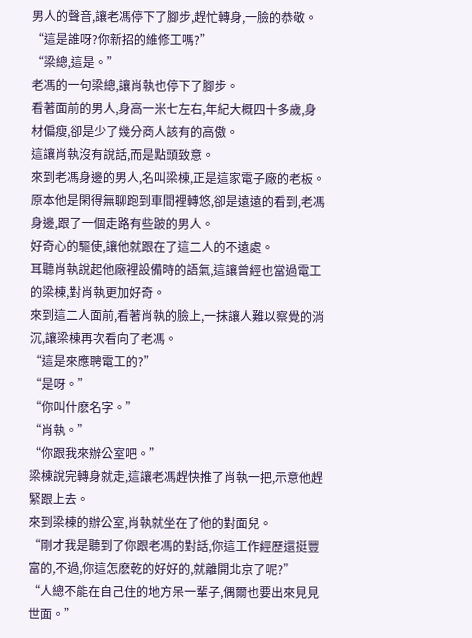男人的聲音,讓老馮停下了腳步,趕忙轉身,一臉的恭敬。
“這是誰呀?你新招的維修工嗎?”
“梁總,這是。”
老馮的一句梁總,讓肖執也停下了腳步。
看著面前的男人,身高一米七左右,年紀大概四十多歲,身材偏瘦,卻是少了幾分商人該有的高傲。
這讓肖執沒有說話,而是點頭致意。
來到老馮身邊的男人,名叫梁棟,正是這家電子廠的老板。
原本他是閑得無聊跑到車間裡轉悠,卻是遠遠的看到,老馮身邊,跟了一個走路有些跛的男人。
好奇心的驅使,讓他就跟在了這二人的不遠處。
耳聽肖執說起他廠裡設備時的語氣,這讓曾經也當過電工的梁棟,對肖執更加好奇。
來到這二人面前,看著肖執的臉上,一抹讓人難以察覺的消沉,讓梁棟再次看向了老馮。
“這是來應聘電工的?”
“是呀。”
“你叫什麽名字。”
“肖執。”
“你跟我來辦公室吧。”
梁棟說完轉身就走,這讓老馮趕快推了肖執一把,示意他趕緊跟上去。
來到梁棟的辦公室,肖執就坐在了他的對面兒。
“剛才我是聽到了你跟老馮的對話,你這工作經歷還挺豐富的,不過,你這怎麽乾的好好的,就離開北京了呢?”
“人總不能在自己住的地方呆一輩子,偶爾也要出來見見世面。”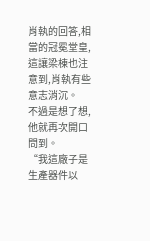肖執的回答,相當的冠冕堂皇,這讓梁棟也注意到,肖執有些意志消沉。
不過是想了想,他就再次開口問到。
“我這廠子是生產器件以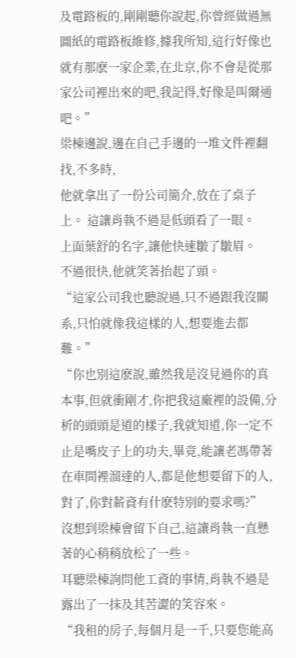及電路板的,剛剛聽你說起,你曾經做過無圖紙的電路板維修,據我所知,這行好像也就有那麽一家企業,在北京,你不會是從那家公司裡出來的吧,我記得,好像是叫爾通吧。”
梁棟邊說,邊在自己手邊的一堆文件裡翻找,不多時,
他就拿出了一份公司簡介,放在了桌子上。 這讓肖執不過是低頭看了一眼。
上面葉舒的名字,讓他快速皺了皺眉。
不過很快,他就笑著抬起了頭。
“這家公司我也聽說過,只不過跟我沒關系,只怕就像我這樣的人,想要進去都難。”
“你也別這麽說,雖然我是沒見過你的真本事,但就衝剛才,你把我這廠裡的設備,分析的頭頭是道的樣子,我就知道,你一定不止是嘴皮子上的功夫,畢竟,能讓老馮帶著在車間裡溜達的人,都是他想要留下的人,對了,你對薪資有什麽特別的要求嗎?”
沒想到梁棟會留下自己,這讓肖執一直懸著的心稍稍放松了一些。
耳聽梁棟詢問他工資的事情,肖執不過是露出了一抹及其苦澀的笑容來。
“我租的房子,每個月是一千,只要您能高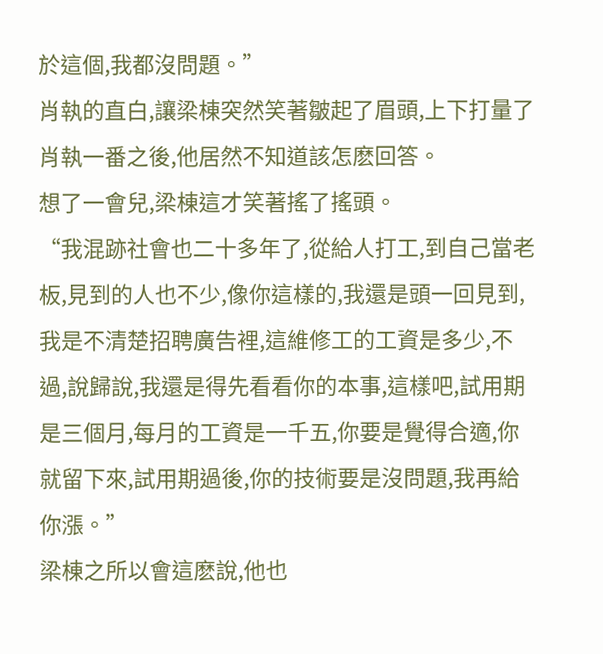於這個,我都沒問題。”
肖執的直白,讓梁棟突然笑著皺起了眉頭,上下打量了肖執一番之後,他居然不知道該怎麽回答。
想了一會兒,梁棟這才笑著搖了搖頭。
“我混跡社會也二十多年了,從給人打工,到自己當老板,見到的人也不少,像你這樣的,我還是頭一回見到,我是不清楚招聘廣告裡,這維修工的工資是多少,不過,說歸說,我還是得先看看你的本事,這樣吧,試用期是三個月,每月的工資是一千五,你要是覺得合適,你就留下來,試用期過後,你的技術要是沒問題,我再給你漲。”
梁棟之所以會這麽說,他也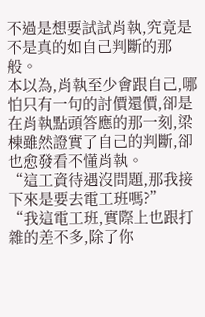不過是想要試試肖執,究竟是不是真的如自己判斷的那般。
本以為,肖執至少會跟自己,哪怕只有一句的討價還價,卻是在肖執點頭答應的那一刻,梁棟雖然證實了自己的判斷,卻也愈發看不懂肖執。
“這工資待遇沒問題,那我接下來是要去電工班嗎?”
“我這電工班,實際上也跟打雜的差不多,除了你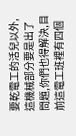要乾電工的活兒以外,這機械部分要是出了問題,你們也得解決,目前這電工班裡有四個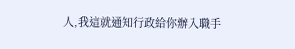人,我這就通知行政給你辦入職手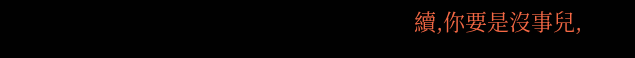續,你要是沒事兒,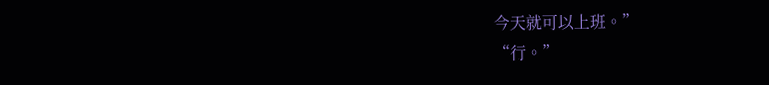今天就可以上班。”
“行。”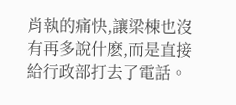肖執的痛快,讓梁棟也沒有再多說什麽,而是直接給行政部打去了電話。